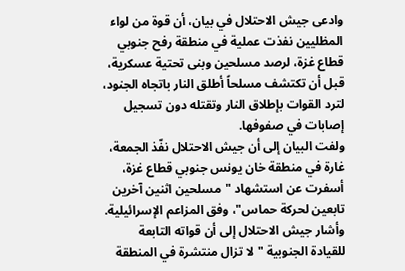وادعى جيش الاحتلال في بيان، أن قوة من لواء المظليين نفذت عملية في منطقة رفح جنوبي قطاع غزة، لرصد مسلحين وبنى تحتية عسكرية، قبل أن تكتشف مسلحاً أطلق النار باتجاه الجنود، لترد القوات بإطلاق النار وتقتله دون تسجيل إصابات في صفوفها.
ولفت البيان إلى أن جيش الاحتلال نفّذ الجمعة، غارة في منطقة خان يونس جنوبي قطاع غزة، أسفرت عن استشهاد "مسلحين اثنين آخرين تابعين لحركة حماس"، وفق المزاعم الإسرائيلية.
وأشار جيش الاحتلال إلى أن قواته التابعة للقيادة الجنوبية "لا تزال منتشرة في المنطقة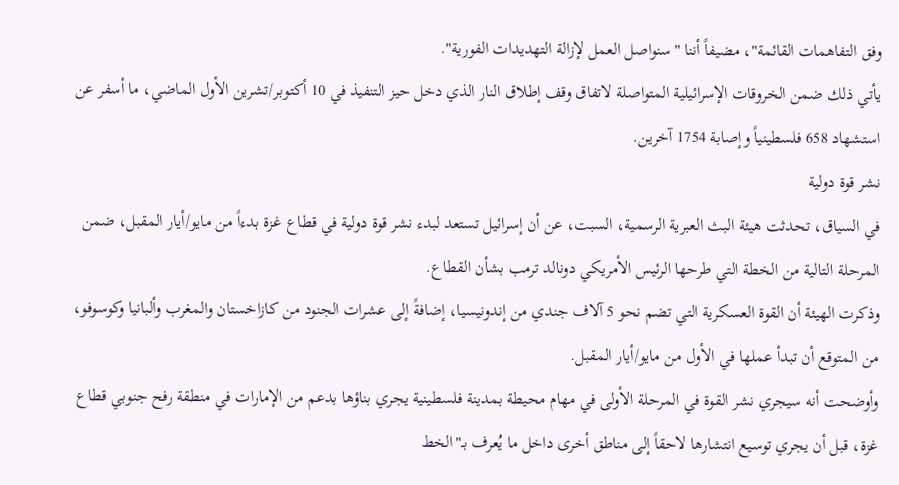وفق التفاهمات القائمة"، مضيفاً أننا "سنواصل العمل لإزالة التهديدات الفورية".
يأتي ذلك ضمن الخروقات الإسرائيلية المتواصلة لاتفاق وقف إطلاق النار الذي دخل حيز التنفيذ في 10 أكتوبر/تشرين الأول الماضي، ما أسفر عن استشهاد 658 فلسطينياً وإصابة 1754 آخرين.
نشر قوة دولية
في السياق، تحدثت هيئة البث العبرية الرسمية، السبت، عن أن إسرائيل تستعد لبدء نشر قوة دولية في قطاع غزة بدءاً من مايو/أيار المقبل، ضمن المرحلة التالية من الخطة التي طرحها الرئيس الأمريكي دونالد ترمب بشأن القطاع.
وذكرت الهيئة أن القوة العسكرية التي تضم نحو 5 آلاف جندي من إندونيسيا، إضافةً إلى عشرات الجنود من كازاخستان والمغرب وألبانيا وكوسوفو، من المتوقع أن تبدأ عملها في الأول من مايو/أيار المقبل.
وأوضحت أنه سيجري نشر القوة في المرحلة الأولى في مهام محيطة بمدينة فلسطينية يجري بناؤها بدعم من الإمارات في منطقة رفح جنوبي قطاع غزة، قبل أن يجري توسيع انتشارها لاحقاً إلى مناطق أخرى داخل ما يُعرف بـ"الخط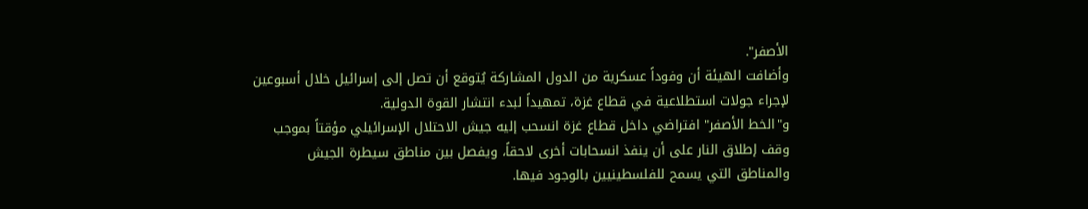الأصفر".
وأضافت الهيئة أن وفوداً عسكرية من الدول المشاركة يُتوقع أن تصل إلى إسرائيل خلال أسبوعين لإجراء جولات استطلاعية في قطاع غزة، تمهيداً لبدء انتشار القوة الدولية.
و"الخط الأصفر" افتراضي داخل قطاع غزة انسحب إليه جيش الاحتلال الإسرائيلي مؤقتاً بموجب وقف إطلاق النار على أن ينفذ انسحابات أخرى لاحقاً، ويفصل بين مناطق سيطرة الجيش والمناطق التي يسمح للفلسطينيين بالوجود فيها.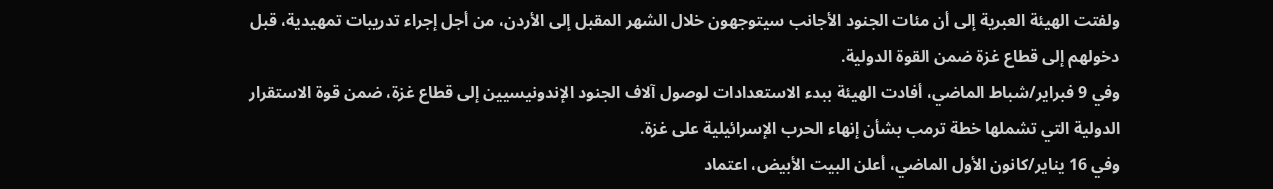ولفتت الهيئة العبرية إلى أن مئات الجنود الأجانب سيتوجهون خلال الشهر المقبل إلى الأردن، من أجل إجراء تدريبات تمهيدية، قبل دخولهم إلى قطاع غزة ضمن القوة الدولية.
وفي 9 فبراير/شباط الماضي، أفادت الهيئة ببدء الاستعدادات لوصول آلاف الجنود الإندونيسيين إلى قطاع غزة، ضمن قوة الاستقرار الدولية التي تشملها خطة ترمب بشأن إنهاء الحرب الإسرائيلية على غزة.
وفي 16 يناير/كانون الأول الماضي، أعلن البيت الأبيض، اعتماد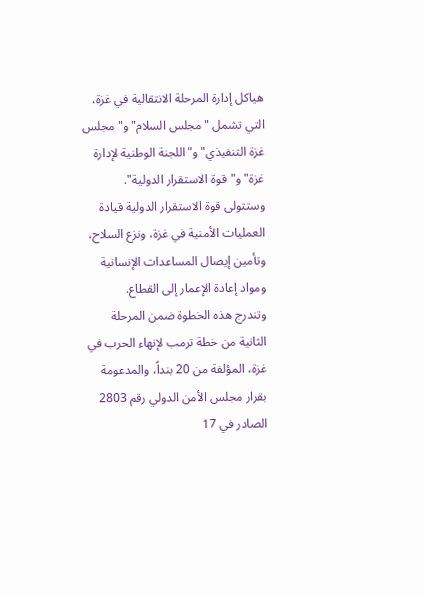هياكل إدارة المرحلة الانتقالية في غزة، التي تشمل "مجلس السلام" و"مجلس غزة التنفيذي" و"اللجنة الوطنية لإدارة غزة" و"قوة الاستقرار الدولية".
وستتولى قوة الاستقرار الدولية قيادة العمليات الأمنية في غزة، ونزع السلاح، وتأمين إيصال المساعدات الإنسانية ومواد إعادة الإعمار إلى القطاع.
وتندرج هذه الخطوة ضمن المرحلة الثانية من خطة ترمب لإنهاء الحرب في غزة، المؤلفة من 20 بنداً، والمدعومة بقرار مجلس الأمن الدولي رقم 2803 الصادر في 17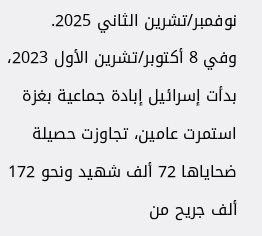نوفمبر/تشرين الثاني 2025.
وفي 8 أكتوبر/تشرين الأول 2023، بدأت إسرائيل إبادة جماعية بغزة استمرت عامين، تجاوزت حصيلة ضحاياها 72 ألف شهيد ونحو 172 ألف جريح من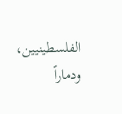الفلسطينيين، ودماراً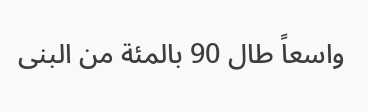واسعاً طال 90 بالمئة من البنى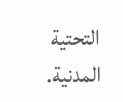التحتية المدنية.